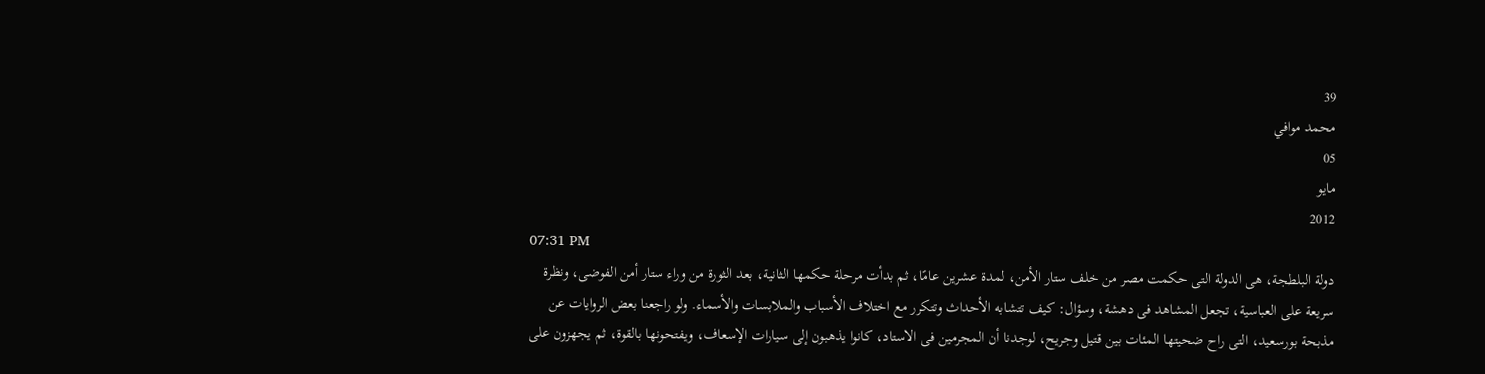39
محمد موافي
05
مايو
2012
07:31 PM
دولة البلطجة، هى الدولة التى حكمت مصر من خلف ستار الأمن، لمدة عشرين عامًا، ثم بدأت مرحلة حكمها الثانية، بعد الثورة من وراء ستار أمن الفوضى، ونظرة سريعة على العباسية، تجعل المشاهد فى دهشة، وسؤال: كيف تتشابه الأحداث وتتكرر مع اختلاف الأسباب والملابسات والأسماء. ولو راجعنا بعض الروايات عن مذبحة بورسعيد، التى راح ضحيتها المئات بين قتيل وجريح، لوجدنا أن المجرمين فى الاستاد، كانوا يذهبون إلى سيارات الإسعاف، ويفتحونها بالقوة، ثم يجهزون على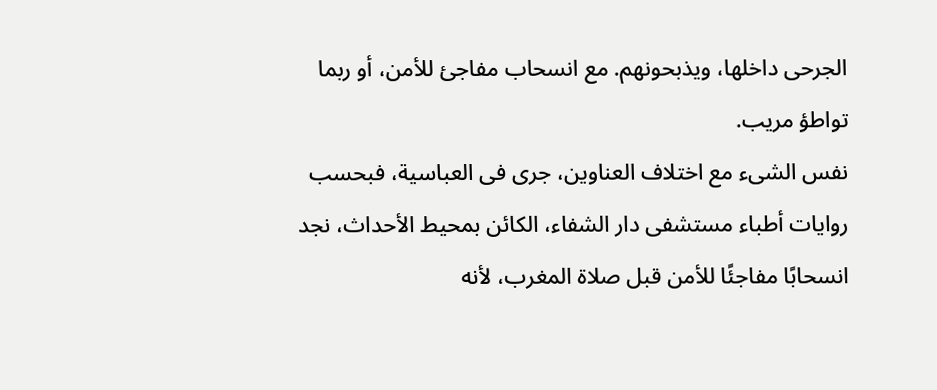الجرحى داخلها، ويذبحونهم. مع انسحاب مفاجئ للأمن، أو ربما تواطؤ مريب.
نفس الشىء مع اختلاف العناوين، جرى فى العباسية، فبحسب روايات أطباء مستشفى دار الشفاء، الكائن بمحيط الأحداث، نجد انسحابًا مفاجئًا للأمن قبل صلاة المغرب، لأنه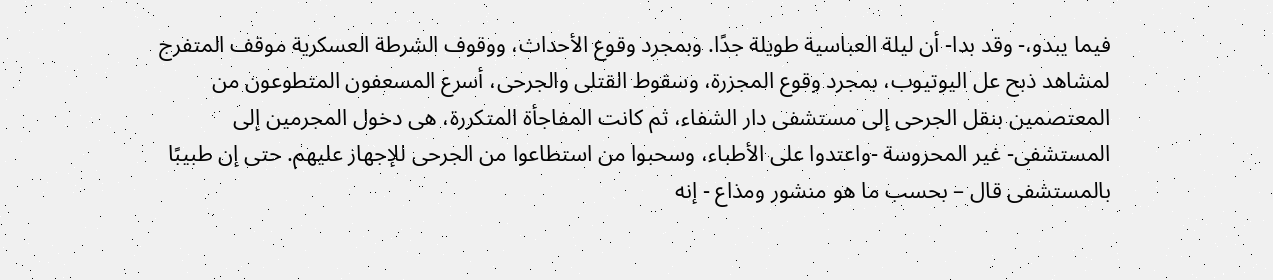فيما يبدو،- وقد بدا- أن ليلة العباسية طويلة جدًا. وبمجرد وقوع الأحداث، ووقوف الشرطة العسكرية موقف المتفرج لمشاهد ذبح عل اليوتيوب، بمجرد وقوع المجزرة، وسقوط القتلى والجرحى، أسرع المسعفون المتطوعون من المعتصمين بنقل الجرحى إلى مستشفى دار الشفاء، ثم كانت المفاجأة المتكررة، هى دخول المجرمين إلى المستشفى- غير المحروسة -واعتدوا على الأطباء، وسحبوا من استطاعوا من الجرحى للإجهاز عليهم. حتى إن طبيبًا بالمستشفى قال – بحسب ما هو منشور ومذاع - إنه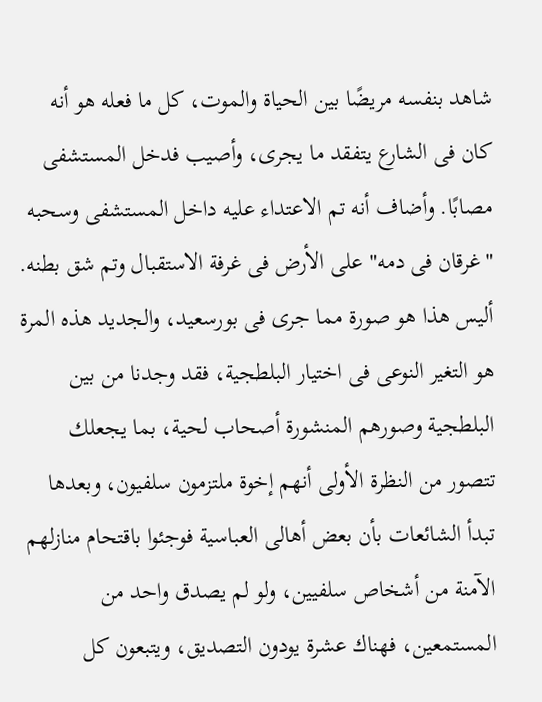شاهد بنفسه مريضًا بين الحياة والموت، كل ما فعله هو أنه كان فى الشارع يتفقد ما يجرى، وأصيب فدخل المستشفى مصابًا. وأضاف أنه تم الاعتداء عليه داخل المستشفى وسحبه "غرقان فى دمه" على الأرض فى غرفة الاستقبال وتم شق بطنه.
أليس هذا هو صورة مما جرى فى بورسعيد، والجديد هذه المرة هو التغير النوعى فى اختيار البلطجية، فقد وجدنا من بين البلطجية وصورهم المنشورة أصحاب لحية، بما يجعلك تتصور من النظرة الأولى أنهم إخوة ملتزمون سلفيون، وبعدها تبدأ الشائعات بأن بعض أهالى العباسية فوجئوا باقتحام منازلهم الآمنة من أشخاص سلفيين، ولو لم يصدق واحد من المستمعين، فهناك عشرة يودون التصديق، ويتبعون كل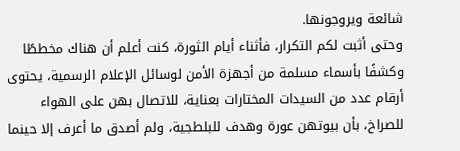شائعة ويروجونها.
وحتى أثبت لكم التكرار، فأثناء أيام الثورة، كنت أعلم أن هناك مخططًا وكشفًا بأسماء مسلمة من أجهزة الأمن لوسائل الإعلام الرسمية، يحتوى أرقام عدد من السيدات المختارات بعناية، للاتصال بهن على الهواء للصراخ، بأن بيوتهن عورة وهدف للبلطجية، ولم أصدق ما أعرف إلا حينما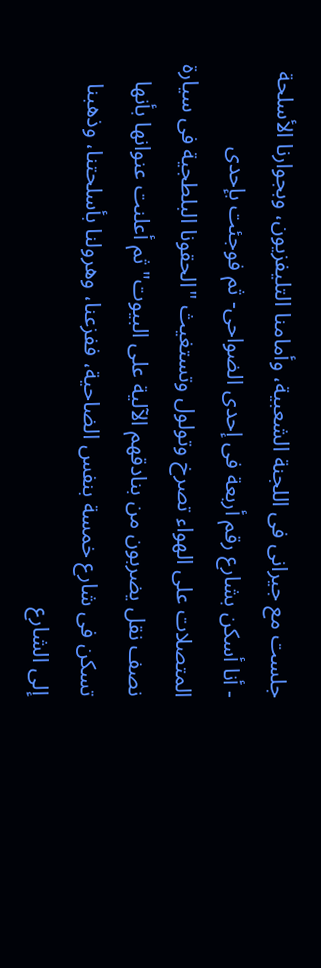جلست مع جيرانى فى اللجنة الشعبية، وأمامنا التليفزيون، وبجوارنا الأسلحة - أنا أسكن بشارع رقم أربعة فى إحدى الضواحى- ثم فوجئت بإحدى المتصلات على الهواء تصرخ وتولول وتستغيث "الحقونا البلطجية فى سيارة نصف نقل يضربون من بنادقهم الآلية على البيوت" ثم أعلنت عنوانها بأنها تسكن فى شارع خمسة بنفس الضاحية، ففزعنا، وهرولنا بأسلحتنا، وذهبنا إلى الشارع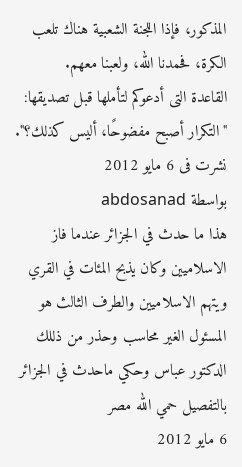المذكور، فإذا اللجنة الشعبية هناك تلعب الكرة، فحمدنا الله، ولعبنا معهم.
القاعدة التى أدعوكم لتأملها قبل تصديقها: "التكرار أصبح مفضوحًا، أليس كذلك؟".
نشرت فى 6 مايو 2012
بواسطة abdosanad
هذا ما حدث في الجزائر عندما فاز الاسلاميين وكان يذبح المئات في القري ويتهم الاسلاميين والطرف الثالث هو المسئول الغير محاسب وحذر من ذللك الدكتور عباس وحكي ماحدث في الجزائر بالتفصيل حمي الله مصر
6 مايو 2012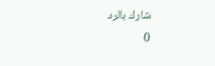شارك بالرد
0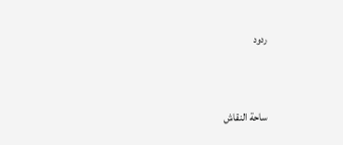ردود



ساحة النقاش